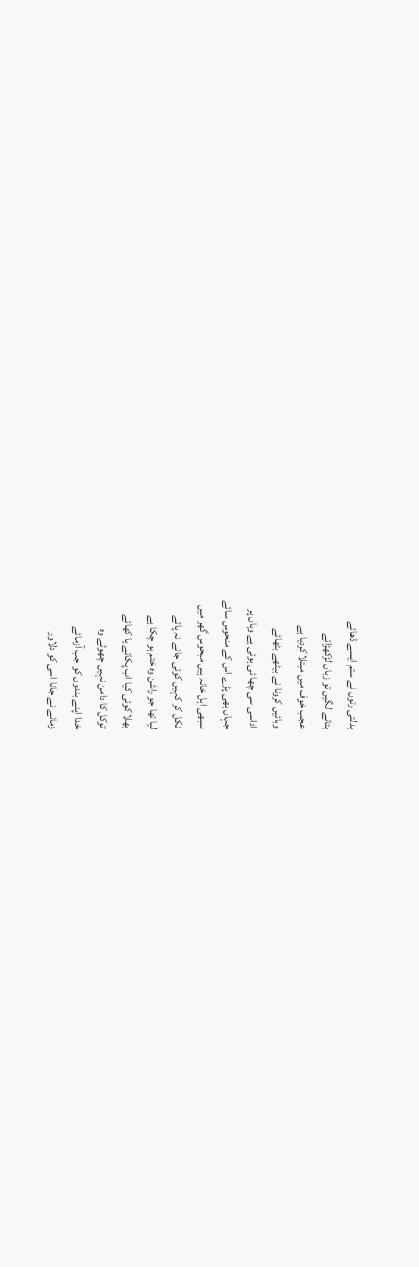بدلتی رتوں نے ستم ایسے ڈھائے
بتانے لگیں تو زباں لڑکھڑائے
عجب خوف میں مبتلا کردیا ہے
وبائیں کرونا نے بیٹھے بٹھائے
اداسی سی چھا ئی ہوئی ہے وہاں پر
جہاں بھی پڑے اس کے منحوس سائے
سبھی اہل خانہ ہیں مبحوس گھر میں
نکل کر کہیں کوئی جانے نہ پائے
لیا تھا جو راشن وہ ختم ہو چکا ہے
بھلا کوئی کیا اب پکائے یا کھائے
توکل کا دامن نہیں چھوٹے وہ
خدا اپنے بندوں کو جب آزمائے
زمانے نے جانا اسی کو دلاور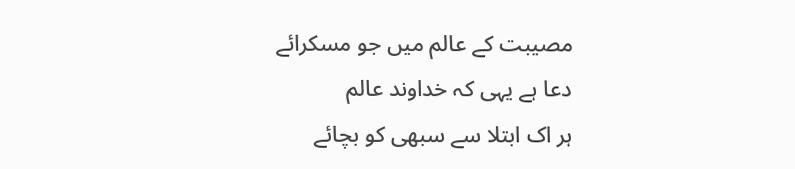مصیبت کے عالم میں جو مسکرائے
دعا ہے یہی کہ خداوند عالم
ہر اک ابتلا سے سبھی کو بچائے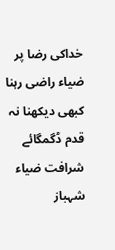خداکی رضا پر ضیاء راضی رہنا
کبھی دیکھنا نہ قدم ڈگمگائے
شرافت ضیاء
شہباز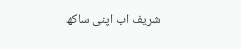شریف اب اپنی ساکھ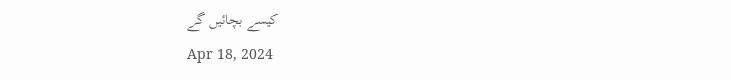کیسے بچائیں گے
Apr 18, 2024